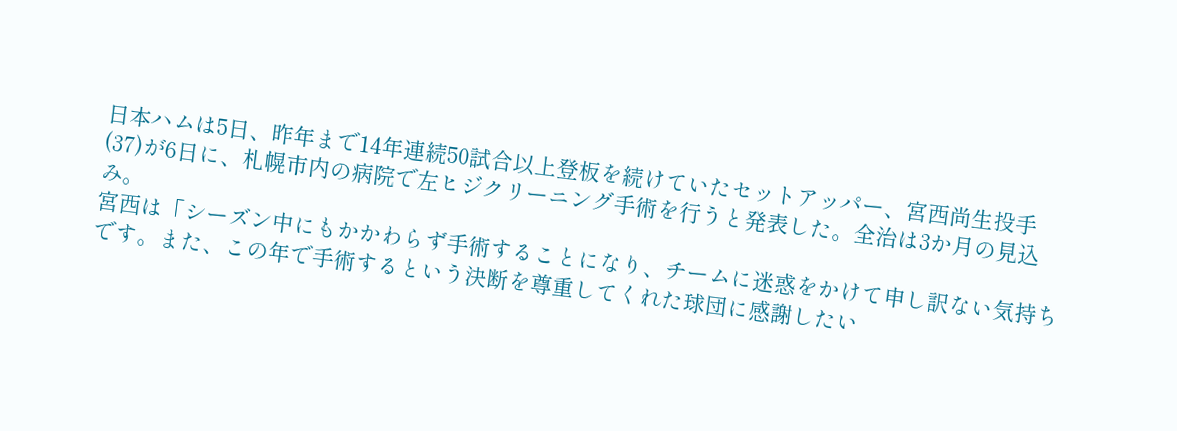日本ハムは5日、昨年まで14年連続50試合以上登板を続けていたセットアッパー、宮西尚生投手(37)が6日に、札幌市内の病院で左ヒジクリーニング手術を行うと発表した。全治は3か月の見込み。
宮西は「シーズン中にもかかわらず手術することになり、チームに迷惑をかけて申し訳ない気持ちです。また、この年で手術するという決断を尊重してくれた球団に感謝したい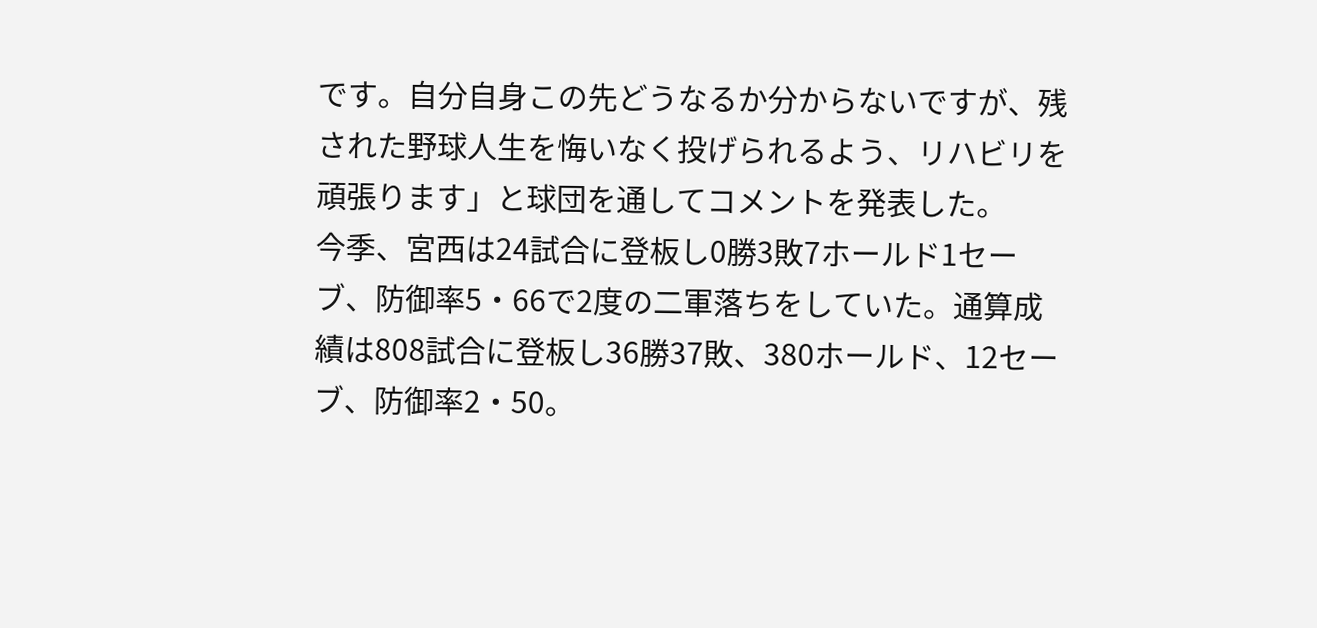です。自分自身この先どうなるか分からないですが、残された野球人生を悔いなく投げられるよう、リハビリを頑張ります」と球団を通してコメントを発表した。
今季、宮西は24試合に登板し0勝3敗7ホールド1セーブ、防御率5・66で2度の二軍落ちをしていた。通算成績は808試合に登板し36勝37敗、380ホールド、12セーブ、防御率2・50。